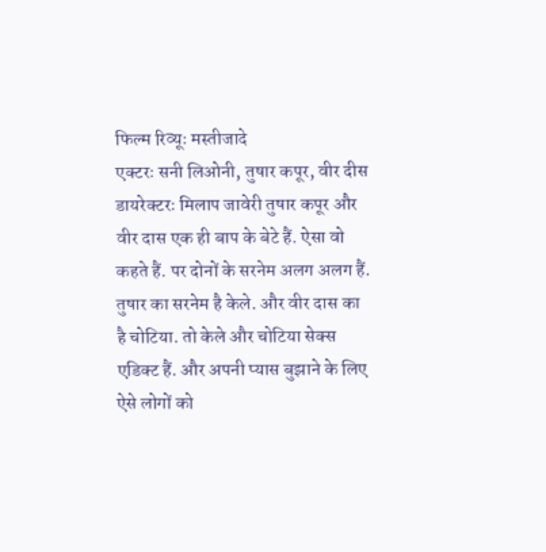फिल्म रिव्यूः मस्तीजादे
एक्टरः सनी लिओनी, तुषार कपूर, वीर दीस
डायरेक्टरः मिलाप जावेरी तुषार कपूर और वीर दास एक ही बाप के बेटे हैं. ऐसा वो कहते हैं. पर दोनों के सरनेम अलग अलग हैं. तुषार का सरनेम है केले. और वीर दास का है चोटिया. तो केले और चोटिया सेक्स एडिक्ट हैं. और अपनी प्यास बुझाने के लिए ऐसे लोगों को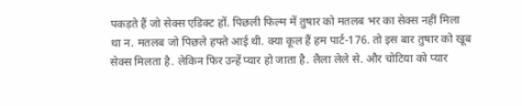पकड़ते हैं जो सेक्स एडिक्ट हों. पिछली फिल्म में तुषार को मतलब भर का सेक्स नहीं मिला था न. मतलब जो पिछले हफ्ते आई थी. क्या कूल हैं हम पार्ट-176. तो इस बार तुषार को खूब सेक्स मिलता है. लेकिन फिर उन्हें प्यार हो जाता है. लैला लेले से. और चोटिया को प्यार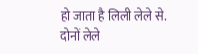हो जाता है लिली लेले से. दोनों लेले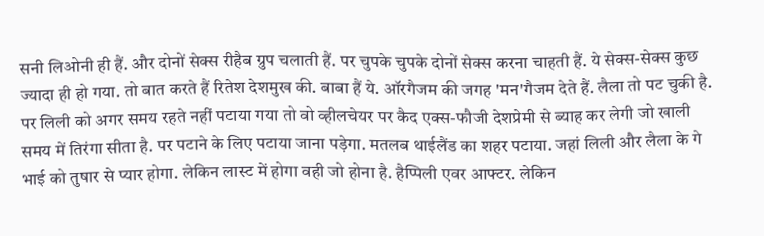सनी लिओनी ही हैं. और दोनों सेक्स रीहैब ग्रुप चलाती हैं. पर चुपके चुपके दोनों सेक्स करना चाहती हैं. ये सेक्स-सेक्स कुछ ज्यादा ही हो गया. तो बात करते हैं रितेश देशमुख की. बाबा हैं ये. ऑरगैजम की जगह 'मन'गैजम देते हैं. लैला तो पट चुकी है. पर लिली को अगर समय रहते नहीं पटाया गया तो वो व्हीलचेयर पर कैद एक्स-फौजी देशप्रेमी से ब्याह कर लेगी जो खाली समय में तिरंगा सीता है. पर पटाने के लिए पटाया जाना पड़ेगा. मतलब थाईलैंड का शहर पटाया. जहां लिली और लैला के गे भाई को तुषार से प्यार होगा. लेकिन लास्ट में होगा वही जो होना है. हैप्पिली एवर आफ्टर. लेकिन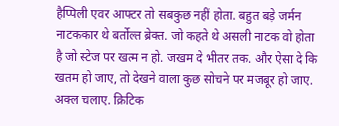हैप्पिली एवर आफ्टर तो सबकुछ नहीं होता. बहुत बड़े जर्मन नाटककार थे बर्तोल्त ब्रेक्त. जो कहते थे असली नाटक वो होता है जो स्टेज पर खत्म न हो. जखम दे भीतर तक. और ऐसा दे कि खतम हो जाए, तो देखने वाला कुछ सोचने पर मजबूर हो जाए. अक्ल चलाए. क्रिटिक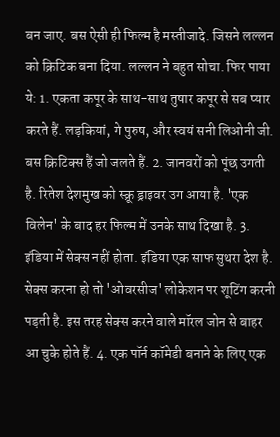बन जाए. बस ऐसी ही फिल्म है मस्तीजादे. जिसने लल्लन को क्रिटिक बना दिया. लल्लन ने बहुत सोचा. फिर पाया ये: 1. एकता कपूर के साथ-साथ तुषार कपूर से सब प्यार करते हैं. लड़कियां, गे पुरुष, और स्वयं सनी लिओनी जी. बस क्रिटिक्स हैं जो जलते हैं. 2. जानवरों को पूंछ उगती है. रितेश देशमुख को स्क्रू ड्राइवर उग आया है. 'एक विलेन' के बाद हर फिल्म में उनके साथ दिखा है. 3. इंडिया में सेक्स नहीं होता. इंडिया एक साफ सुथरा देश है. सेक्स करना हो तो 'ओवरसीज' लोकेशन पर शूटिंग करनी पड़ती है. इस तरह सेक्स करने वाले मॉरल जोन से बाहर आ चुके होते हैं. 4. एक पॉर्न कॉमेडी बनाने के लिए एक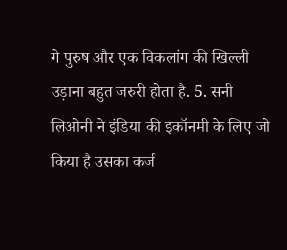गे पुरुष और एक विकलांग की खिल्ली उड़ाना बहुत जरुरी होता है. 5. सनी लिओनी ने इंडिया की इकॉनमी के लिए जो किया है उसका कर्ज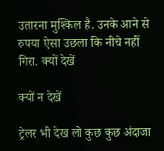उतारना मुश्किल है. उनके आने से रुपया ऐसा उछला कि नीचे नहीं गिरा. क्यों देखें

क्यों न देखें

ट्रेलर भी देख लो कुछ कुछ अंदाजा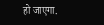हो जाएगा.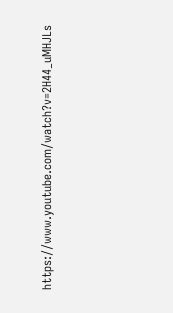https://www.youtube.com/watch?v=2H44_uMHJLs